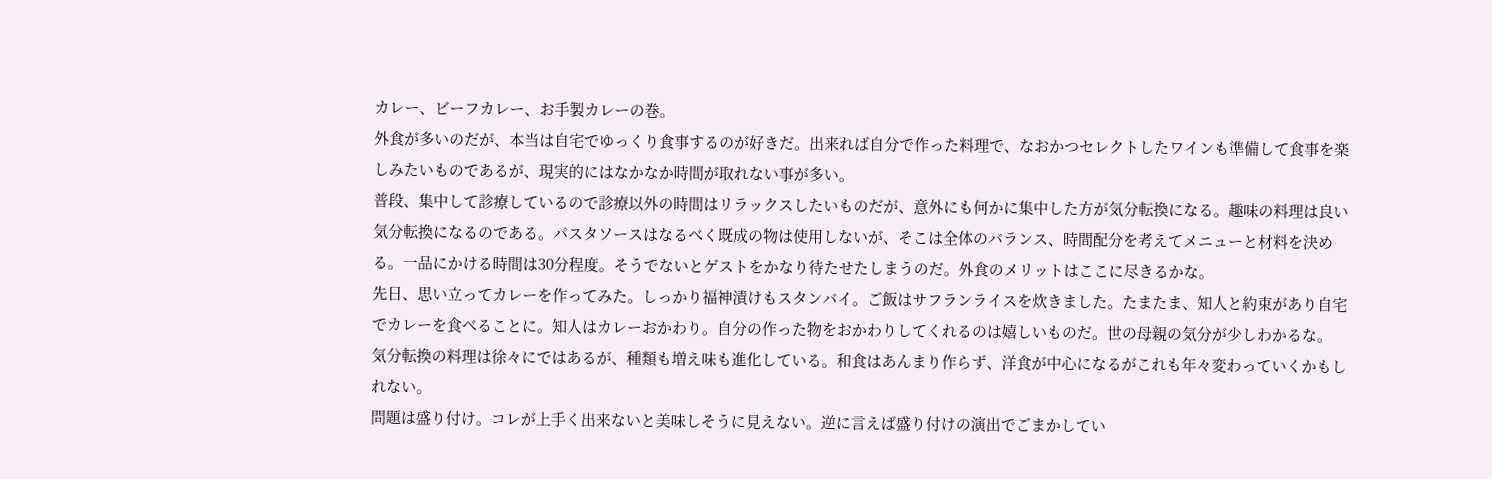カレー、ビーフカレー、お手製カレーの巻。
外食が多いのだが、本当は自宅でゆっくり食事するのが好きだ。出来れば自分で作った料理で、なおかつセレクトしたワインも準備して食事を楽しみたいものであるが、現実的にはなかなか時間が取れない事が多い。
普段、集中して診療しているので診療以外の時間はリラックスしたいものだが、意外にも何かに集中した方が気分転換になる。趣味の料理は良い気分転換になるのである。パスタソースはなるべく既成の物は使用しないが、そこは全体のバランス、時間配分を考えてメニューと材料を決める。一品にかける時間は30分程度。そうでないとゲストをかなり待たせたしまうのだ。外食のメリットはここに尽きるかな。
先日、思い立ってカレーを作ってみた。しっかり福神漬けもスタンバイ。ご飯はサフランライスを炊きました。たまたま、知人と約束があり自宅でカレーを食べることに。知人はカレーおかわり。自分の作った物をおかわりしてくれるのは嬉しいものだ。世の母親の気分が少しわかるな。
気分転換の料理は徐々にではあるが、種類も増え味も進化している。和食はあんまり作らず、洋食が中心になるがこれも年々変わっていくかもしれない。
問題は盛り付け。コレが上手く出来ないと美味しそうに見えない。逆に言えば盛り付けの演出でごまかしてい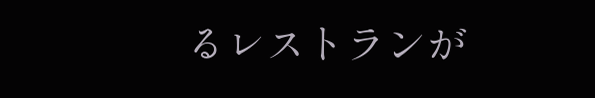るレストランが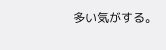多い気がする。